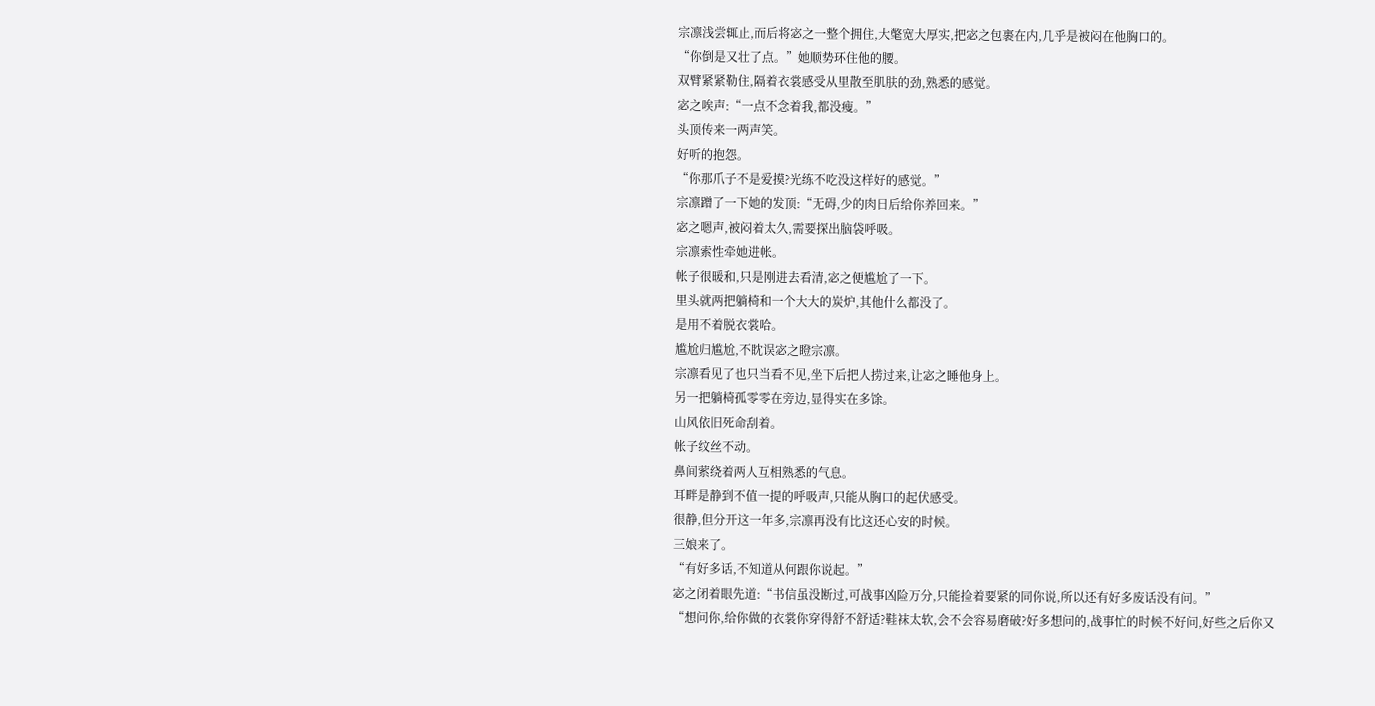宗凛浅尝辄止,而后将宓之一整个拥住,大氅宽大厚实,把宓之包裹在内,几乎是被闷在他胸口的。
“你倒是又壮了点。”她顺势环住他的腰。
双臂紧紧勒住,隔着衣裳感受从里散至肌肤的劲,熟悉的感觉。
宓之唉声:“一点不念着我,都没瘦。”
头顶传来一两声笑。
好听的抱怨。
“你那爪子不是爱摸?光练不吃没这样好的感觉。”
宗凛蹭了一下她的发顶:“无碍,少的肉日后给你养回来。”
宓之嗯声,被闷着太久,需要探出脑袋呼吸。
宗凛索性牵她进帐。
帐子很暖和,只是刚进去看清,宓之便尴尬了一下。
里头就两把躺椅和一个大大的炭炉,其他什么都没了。
是用不着脱衣裳哈。
尴尬归尴尬,不眈误宓之瞪宗凛。
宗凛看见了也只当看不见,坐下后把人捞过来,让宓之睡他身上。
另一把躺椅孤零零在旁边,显得实在多馀。
山风依旧死命刮着。
帐子纹丝不动。
鼻间萦绕着两人互相熟悉的气息。
耳畔是静到不值一提的呼吸声,只能从胸口的起伏感受。
很静,但分开这一年多,宗凛再没有比这还心安的时候。
三娘来了。
“有好多话,不知道从何跟你说起。”
宓之闭着眼先道:“书信虽没断过,可战事凶险万分,只能捡着要紧的同你说,所以还有好多废话没有问。”
“想问你,给你做的衣裳你穿得舒不舒适?鞋袜太软,会不会容易磨破?好多想问的,战事忙的时候不好问,好些之后你又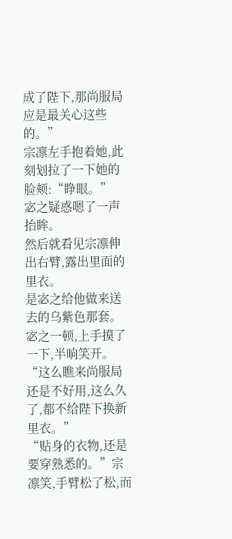成了陛下,那尚服局应是最关心这些的。”
宗凛左手抱着她,此刻划拉了一下她的脸颊:“睁眼。”
宓之疑惑嗯了一声抬眸。
然后就看见宗凛伸出右臂,露出里面的里衣。
是宓之给他做来送去的乌紫色那套。
宓之一顿,上手摸了一下,半晌笑开。
“这么瞧来尚服局还是不好用,这么久了,都不给陛下换新里衣。”
“贴身的衣物,还是要穿熟悉的。”宗凛笑,手臂松了松,而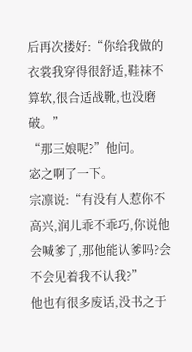后再次搂好:“你给我做的衣裳我穿得很舒适,鞋袜不算软,很合适战靴,也没磨破。”
“那三娘呢?”他问。
宓之啊了一下。
宗凛说:“有没有人惹你不高兴,润儿乖不乖巧,你说他会喊爹了,那他能认爹吗?会不会见着我不认我?”
他也有很多废话,没书之于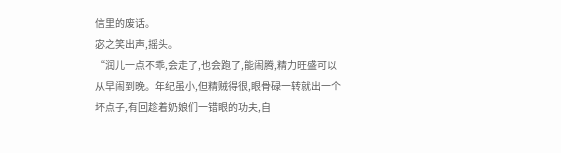信里的废话。
宓之笑出声,摇头。
“润儿一点不乖,会走了,也会跑了,能闹腾,精力旺盛可以从早闹到晚。年纪虽小,但精贼得很,眼骨碌一转就出一个坏点子,有回趁着奶娘们一错眼的功夫,自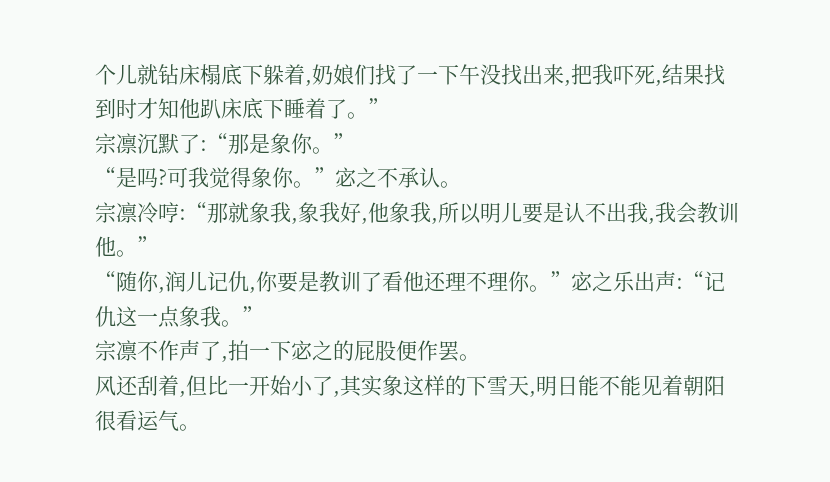个儿就钻床榻底下躲着,奶娘们找了一下午没找出来,把我吓死,结果找到时才知他趴床底下睡着了。”
宗凛沉默了:“那是象你。”
“是吗?可我觉得象你。”宓之不承认。
宗凛冷哼:“那就象我,象我好,他象我,所以明儿要是认不出我,我会教训他。”
“随你,润儿记仇,你要是教训了看他还理不理你。”宓之乐出声:“记仇这一点象我。”
宗凛不作声了,拍一下宓之的屁股便作罢。
风还刮着,但比一开始小了,其实象这样的下雪天,明日能不能见着朝阳很看运气。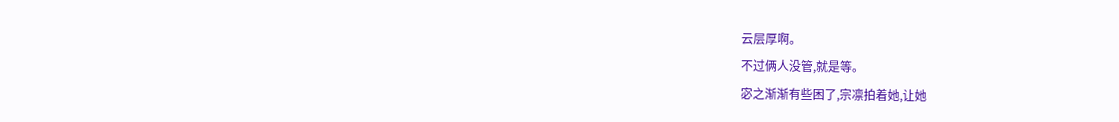云层厚啊。
不过俩人没管,就是等。
宓之渐渐有些困了,宗凛拍着她,让她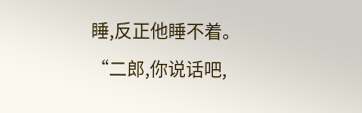睡,反正他睡不着。
“二郎,你说话吧,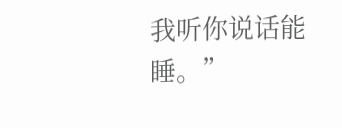我听你说话能睡。”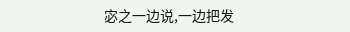宓之一边说,一边把发